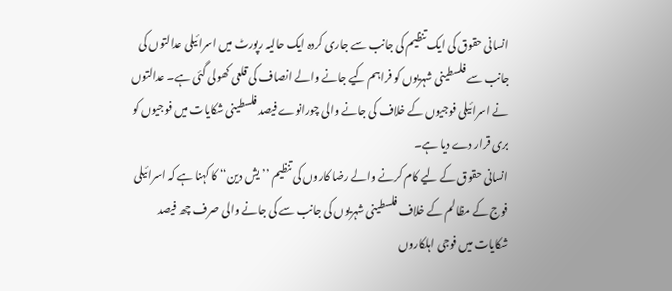انسانی حقوق کی ایک تنظیم کی جانب سے جاری کردہ ایک حالیہ رپورٹ میں اسرائیلی عدالتوں کی جانب سے فلسطینی شہریوں کو فراہم کیے جانے والے انصاف کی قلعی کھولی گئی ہے۔ عدالتوں نے اسرائیلی فوجیوں کے خلاف کی جانے والی چورانوے فیصد فلسطینی شکایات میں فوجیوں کو بری قرار دے دیا ہے۔
انسانی حقوق کے لیے کام کرنے والے رضا کاروں کی تنظیم ’’یش دین‘‘ کا کہنا ہے کہ اسرائیلی فوج کے مظالم کے خلاف فلسطینی شہریوں کی جانب سے کی جانے والی صرف چھ فیصد شکایات میں فوجی اہلکاروں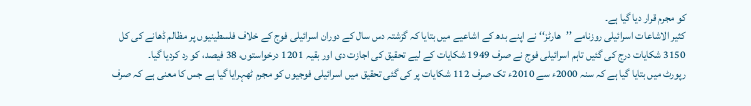کو مجرم قرار دیا گیا ہے۔
کثیر الاشاعات اسرائیلی روزنامے ’’ھارٹز‘‘ نے اپنے بدھ کے اشاعیے میں بتایا کہ گزشتہ دس سال کے دوران اسرائیلی فوج کے خلاف فلسطینیوں پر مظالم ڈھانے کی کل 3150 شکایات درج کی گئیں تاہم اسرائیلی فوج نے صرف 1949 شکایات کے لیے تحقیق کی اجازت دی اور بقیہ 1201 درخواستوں، 38 فیصد، کو رد کردیا گیا۔
رپورٹ میں بتایا گیا ہے کہ سنہ 2000ء سے 2010ء تک صرف 112 شکایات پر کی گئی تحقیق میں اسرائیلی فوجیوں کو مجرم ٹھہرایا گیا ہے جس کا معنی ہے کہ صرف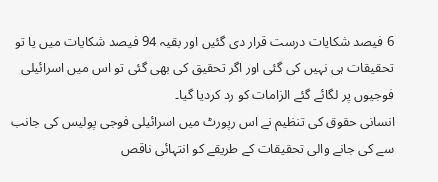6 فیصد شکایات درست قرار دی گئیں اور بقیہ 94 فیصد شکایات میں یا تو تحقیقات ہی نہیں کی گئی اور اگر تحقیق کی بھی گئی تو اس میں اسرائیلی فوجیوں پر لگائے گئے الزامات کو رد کردیا گیا۔
انسانی حقوق کی تنظیم نے اس رپورٹ میں اسرائیلی فوجی پولیس کی جانب سے کی جانے والی تحقیقات کے طریقے کو انتہائی ناقص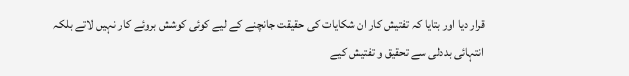قرار دیا اور بتایا کہ تفتیش کار ان شکایات کی حقیقت جانچنے کے لیے کوئی کوشش بروئے کار نہیں لاتے بلکہ انتہائی بددلی سے تحقیق و تفتیش کیے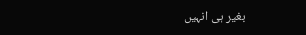بغیر ہی انہیں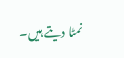نمٹا دیتے ہیں۔